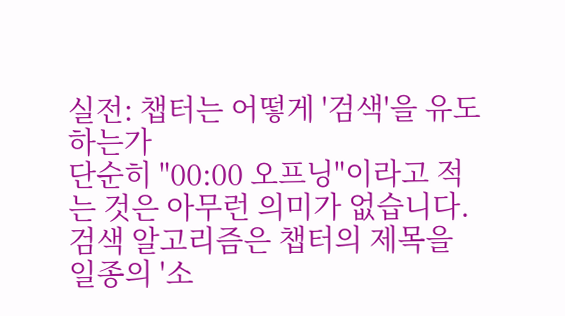실전: 챕터는 어떻게 '검색'을 유도하는가
단순히 "00:00 오프닝"이라고 적는 것은 아무런 의미가 없습니다. 검색 알고리즘은 챕터의 제목을 일종의 '소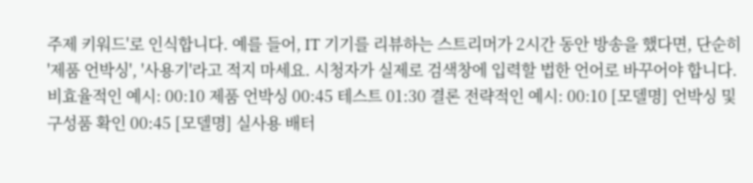주제 키워드'로 인식합니다. 예를 들어, IT 기기를 리뷰하는 스트리머가 2시간 동안 방송을 했다면, 단순히 '제품 언박싱', '사용기'라고 적지 마세요. 시청자가 실제로 검색창에 입력할 법한 언어로 바꾸어야 합니다. 비효율적인 예시: 00:10 제품 언박싱 00:45 테스트 01:30 결론 전략적인 예시: 00:10 [모델명] 언박싱 및 구성품 확인 00:45 [모델명] 실사용 배터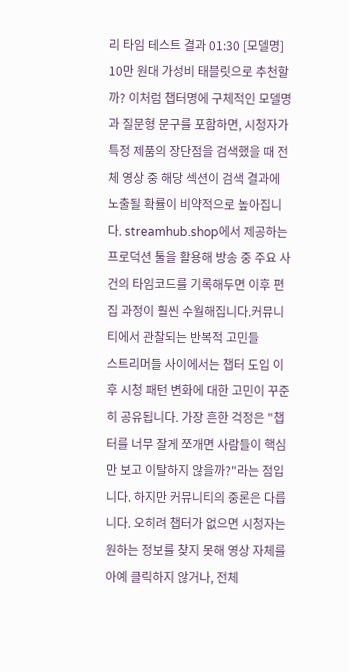리 타임 테스트 결과 01:30 [모델명] 10만 원대 가성비 태블릿으로 추천할까? 이처럼 챕터명에 구체적인 모델명과 질문형 문구를 포함하면, 시청자가 특정 제품의 장단점을 검색했을 때 전체 영상 중 해당 섹션이 검색 결과에 노출될 확률이 비약적으로 높아집니다. streamhub.shop에서 제공하는 프로덕션 툴을 활용해 방송 중 주요 사건의 타임코드를 기록해두면 이후 편집 과정이 훨씬 수월해집니다.커뮤니티에서 관찰되는 반복적 고민들
스트리머들 사이에서는 챕터 도입 이후 시청 패턴 변화에 대한 고민이 꾸준히 공유됩니다. 가장 흔한 걱정은 "챕터를 너무 잘게 쪼개면 사람들이 핵심만 보고 이탈하지 않을까?"라는 점입니다. 하지만 커뮤니티의 중론은 다릅니다. 오히려 챕터가 없으면 시청자는 원하는 정보를 찾지 못해 영상 자체를 아예 클릭하지 않거나, 전체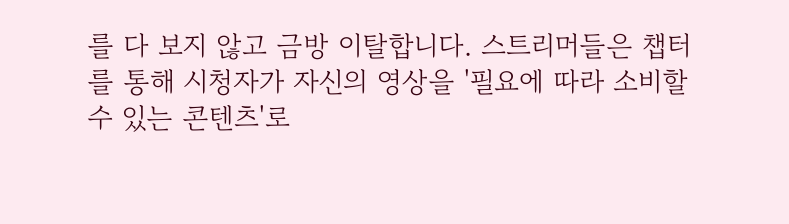를 다 보지 않고 금방 이탈합니다. 스트리머들은 챕터를 통해 시청자가 자신의 영상을 '필요에 따라 소비할 수 있는 콘텐츠'로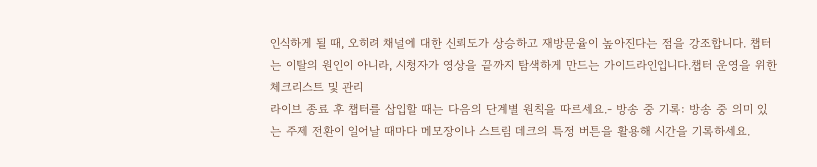인식하게 될 때, 오히려 채널에 대한 신뢰도가 상승하고 재방문율이 높아진다는 점을 강조합니다. 챕터는 이탈의 원인이 아니라, 시청자가 영상을 끝까지 탐색하게 만드는 가이드라인입니다.챕터 운영을 위한 체크리스트 및 관리
라이브 종료 후 챕터를 삽입할 때는 다음의 단계별 원칙을 따르세요.- 방송 중 기록: 방송 중 의미 있는 주제 전환이 일어날 때마다 메모장이나 스트림 데크의 특정 버튼을 활용해 시간을 기록하세요.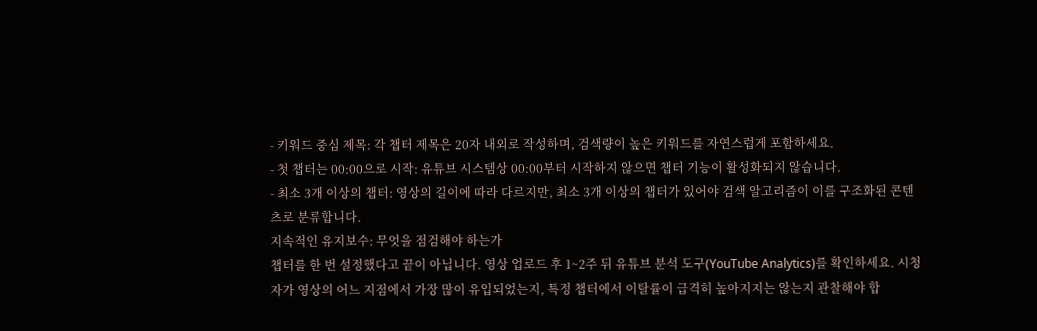- 키워드 중심 제목: 각 챕터 제목은 20자 내외로 작성하며, 검색량이 높은 키워드를 자연스럽게 포함하세요.
- 첫 챕터는 00:00으로 시작: 유튜브 시스템상 00:00부터 시작하지 않으면 챕터 기능이 활성화되지 않습니다.
- 최소 3개 이상의 챕터: 영상의 길이에 따라 다르지만, 최소 3개 이상의 챕터가 있어야 검색 알고리즘이 이를 구조화된 콘텐츠로 분류합니다.
지속적인 유지보수: 무엇을 점검해야 하는가
챕터를 한 번 설정했다고 끝이 아닙니다. 영상 업로드 후 1~2주 뒤 유튜브 분석 도구(YouTube Analytics)를 확인하세요. 시청자가 영상의 어느 지점에서 가장 많이 유입되었는지, 특정 챕터에서 이탈률이 급격히 높아지지는 않는지 관찰해야 합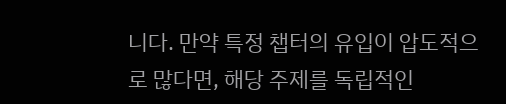니다. 만약 특정 챕터의 유입이 압도적으로 많다면, 해당 주제를 독립적인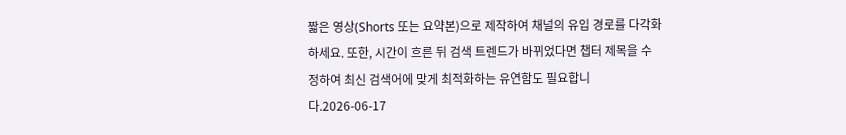짧은 영상(Shorts 또는 요약본)으로 제작하여 채널의 유입 경로를 다각화하세요. 또한, 시간이 흐른 뒤 검색 트렌드가 바뀌었다면 챕터 제목을 수정하여 최신 검색어에 맞게 최적화하는 유연함도 필요합니다.2026-06-17